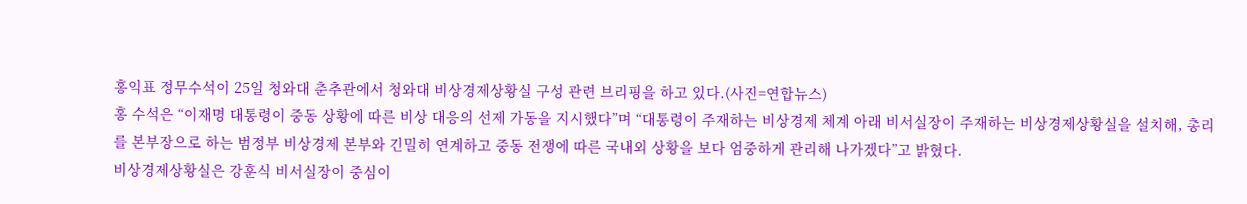홍익표 정무수석이 25일 청와대 춘추관에서 청와대 비상경제상황실 구성 관련 브리핑을 하고 있다.(사진=연합뉴스)
홍 수석은 “이재명 대통령이 중동 상황에 따른 비상 대응의 선제 가동을 지시했다”며 “대통령이 주재하는 비상경제 체계 아래 비서실장이 주재하는 비상경제상황실을 설치해, 총리를 본부장으로 하는 범정부 비상경제 본부와 긴밀히 연계하고 중동 전쟁에 따른 국내외 상황을 보다 엄중하게 관리해 나가겠다”고 밝혔다.
비상경제상황실은 강훈식 비서실장이 중심이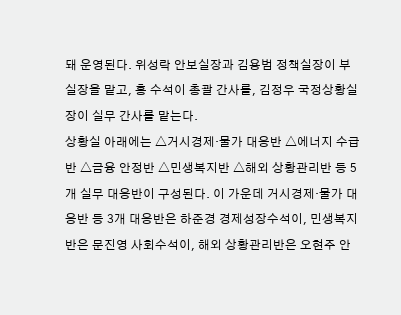돼 운영된다. 위성락 안보실장과 김용범 정책실장이 부실장을 맡고, 홍 수석이 총괄 간사를, 김정우 국정상황실장이 실무 간사를 맡는다.
상황실 아래에는 △거시경제·물가 대응반 △에너지 수급반 △금융 안정반 △민생복지반 △해외 상황관리반 등 5개 실무 대응반이 구성된다. 이 가운데 거시경제·물가 대응반 등 3개 대응반은 하준경 경제성장수석이, 민생복지반은 문진영 사회수석이, 해외 상황관리반은 오현주 안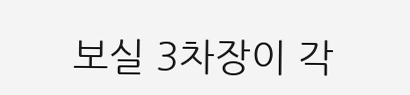보실 3차장이 각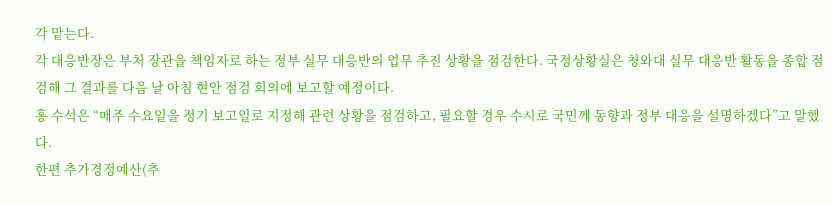각 맡는다.
각 대응반장은 부처 장관을 책임자로 하는 정부 실무 대응반의 업무 추진 상황을 점검한다. 국정상황실은 청와대 실무 대응반 활동을 종합 점검해 그 결과를 다음 날 아침 현안 점검 회의에 보고할 예정이다.
홍 수석은 “매주 수요일을 정기 보고일로 지정해 관련 상황을 점검하고, 필요할 경우 수시로 국민께 동향과 정부 대응을 설명하겠다”고 말했다.
한편 추가경정예산(추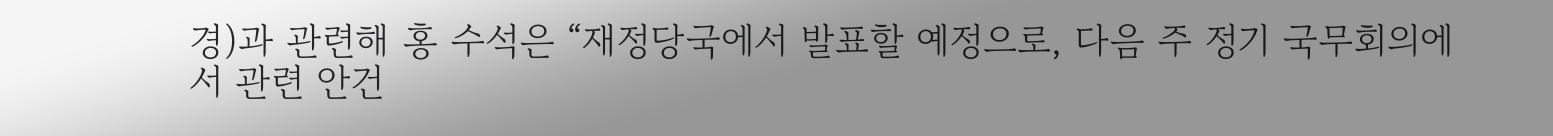경)과 관련해 홍 수석은 “재정당국에서 발표할 예정으로, 다음 주 정기 국무회의에서 관련 안건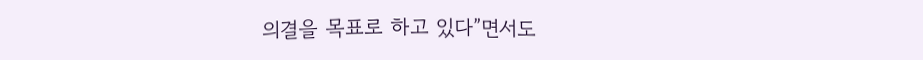의결을 목표로 하고 있다”면서도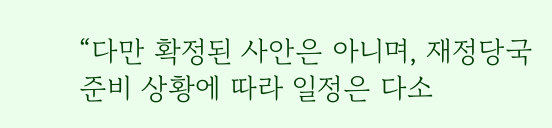“다만 확정된 사안은 아니며, 재정당국 준비 상황에 따라 일정은 다소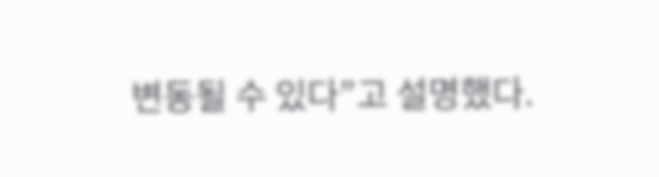변동될 수 있다”고 설명했다.